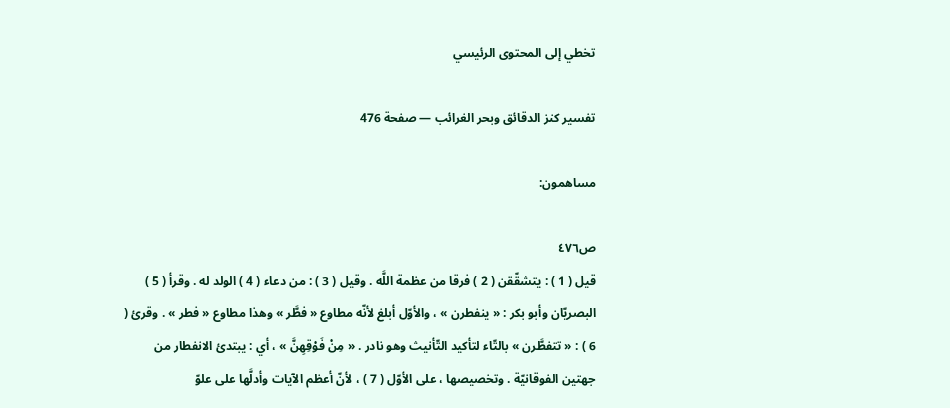تخطي إلى المحتوى الرئيسي

تفسير كنز الدقائق وبحر الغرائب — صفحة 476

مساهمون:

ص٤٧٦
قيل ( 1 ) : يتشقّقن ( 2 ) فرقا من عظمة اللَّه . وقيل ( 3 ) : من دعاء ( 4 ) الولد له . وقرأ ( 5 ) البصريّان وأبو بكر : « ينفطرن » ، والأوّل أبلغ لأنّه مطاوع « فطَّر » وهذا مطاوع « فطر » . وقرئ ( 6 ) : « تتفطَّرن » بالتّاء لتأكيد التّأنيث وهو نادر . « مِنْ فَوْقِهِنَّ » ، أي : يبتدئ الانفطار من جهتين الفوقانيّة . وتخصيصها ، على الأوّل ( 7 ) ، لأنّ أعظم الآيات وأدلَّها على علوّ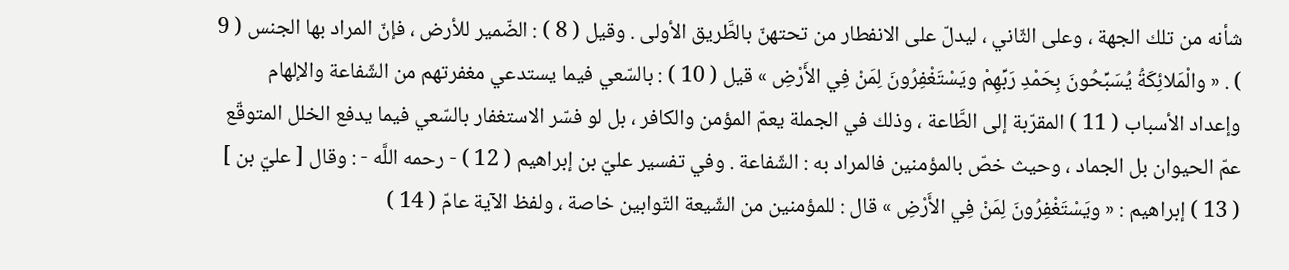شأنه من تلك الجهة ، وعلى الثّاني ، ليدلّ على الانفطار من تحتهنّ بالطَّريق الأولى . وقيل ( 8 ) : الضّمير للأرض ، فإنّ المراد بها الجنس ( 9 ) . « والْمَلائِكَةُ يُسَبِّحُونَ بِحَمْدِ رَبِّهِمْ ويَسْتَغْفِرُونَ لِمَنْ فِي الأَرْضِ » قيل ( 10 ) : بالسّعي فيما يستدعي مغفرتهم من الشّفاعة والإلهام وإعداد الأسباب ( 11 ) المقرّبة إلى الطَّاعة ، وذلك في الجملة يعمّ المؤمن والكافر ، بل لو فسّر الاستغفار بالسّعي فيما يدفع الخلل المتوقّع عمّ الحيوان بل الجماد ، وحيث خصّ بالمؤمنين فالمراد به : الشّفاعة . وفي تفسير عليّ بن إبراهيم ( 12 ) - رحمه اللَّه - : وقال [ عليّ بن ] ( 13 ) إبراهيم : « ويَسْتَغْفِرُونَ لِمَنْ فِي الأَرْضِ » قال : للمؤمنين من الشّيعة التّوابين خاصة ، ولفظ الآية عامّ ( 14 )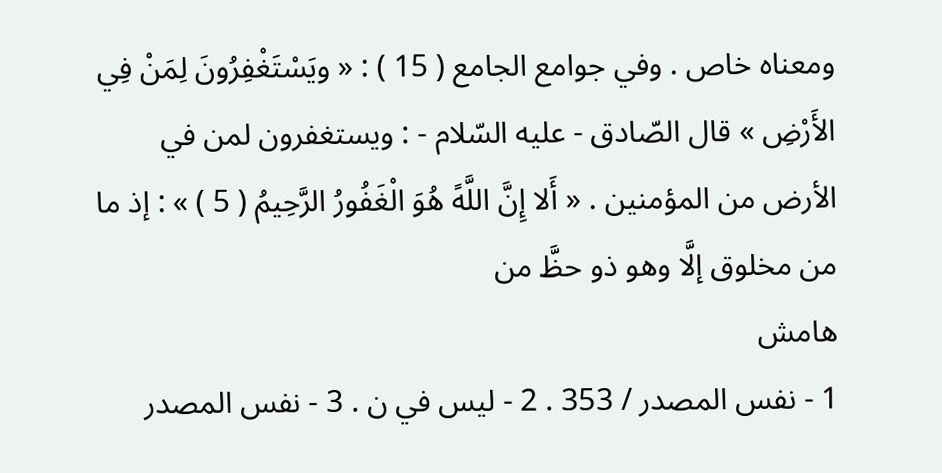ومعناه خاص . وفي جوامع الجامع ( 15 ) : « ويَسْتَغْفِرُونَ لِمَنْ فِي الأَرْضِ » قال الصّادق - عليه السّلام - : ويستغفرون لمن في الأرض من المؤمنين . « أَلا إِنَّ اللَّهً هُوَ الْغَفُورُ الرَّحِيمُ ( 5 ) » : إذ ما من مخلوق إلَّا وهو ذو حظَّ من
هامش
1 - نفس المصدر / 353 . 2 - ليس في ن . 3 - نفس المصدر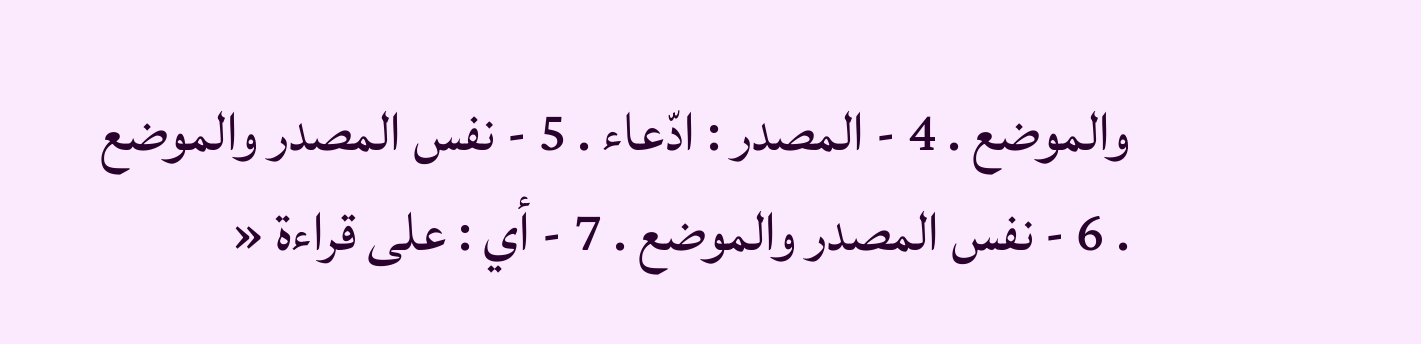والموضع . 4 - المصدر : ادّعاء . 5 - نفس المصدر والموضع . 6 - نفس المصدر والموضع . 7 - أي : على قراءة «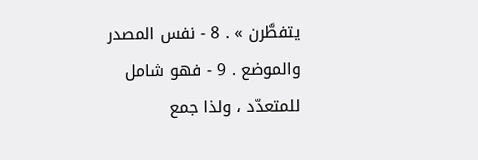يتفطَّرن » . 8 - نفس المصدر والموضع . 9 - فهو شامل للمتعدّد ، ولذا جمع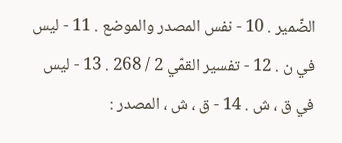الضّمير . 10 - نفس المصدر والموضع . 11 - ليس في ن . 12 - تفسير القمّي 2 / 268 . 13 - ليس في ق ، ش . 14 - ق ، ش ، المصدر :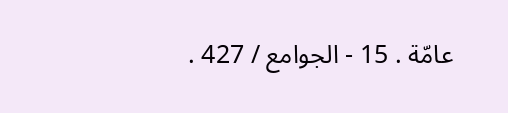عامّة . 15 - الجوامع / 427 .